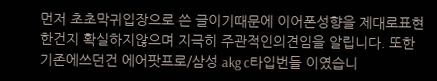먼저 초초막귀입장으로 쓴 글이기때문에 이어폰성향을 제대로표현한건지 확실하지않으며 지극히 주관적인의견임을 알립니다. 또한 기존에쓰던건 에어팟프로/삼성 akg c타입번들 이였습니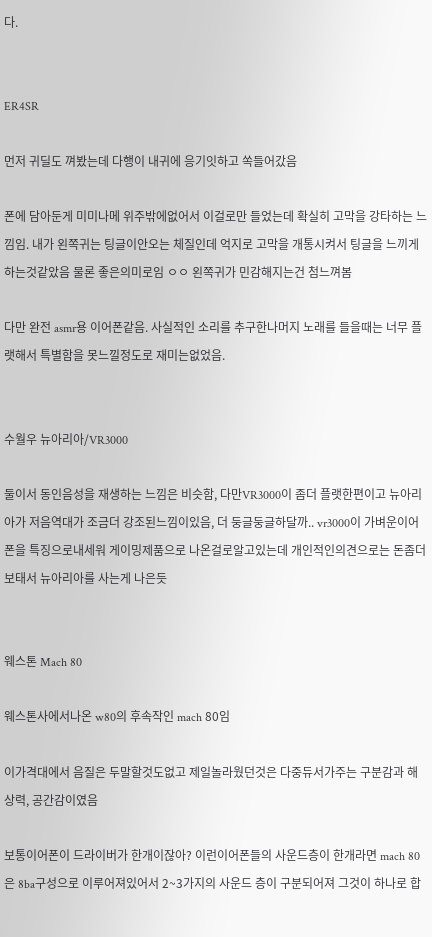다.


ER4SR

먼저 귀딜도 껴봤는데 다행이 내귀에 응기잇하고 쏙들어갔음

폰에 담아둔게 미미나메 위주밖에없어서 이걸로만 들었는데 확실히 고막을 강타하는 느낌임. 내가 왼쪽귀는 팅글이안오는 체질인데 억지로 고막을 개통시켜서 팅글을 느끼게하는것같았음 물론 좋은의미로임 ㅇㅇ 왼쪽귀가 민감해지는건 첨느껴봄

다만 완전 asmr용 이어폰같음. 사실적인 소리를 추구한나머지 노래를 들을때는 너무 플랫해서 특별함을 못느낄정도로 재미는없었음.


수월우 뉴아리아/VR3000

둘이서 동인음성을 재생하는 느낌은 비슷함, 다만VR3000이 좀더 플랫한편이고 뉴아리아가 저음역대가 조금더 강조된느낌이있음, 더 둥글둥글하달까.. vr3000이 가벼운이어폰을 특징으로내세워 게이밍제품으로 나온걸로알고있는데 개인적인의견으로는 돈좀더보태서 뉴아리아를 사는게 나은듯


웨스톤 Mach 80

웨스톤사에서나온 w80의 후속작인 mach 80임

이가격대에서 음질은 두말할것도없고 제일놀라웠던것은 다중듀서가주는 구분감과 해상력, 공간감이였음

보통이어폰이 드라이버가 한개이잖아? 이런이어폰들의 사운드층이 한개라면 mach 80은 8ba구성으로 이루어져있어서 2~3가지의 사운드 층이 구분되어져 그것이 하나로 합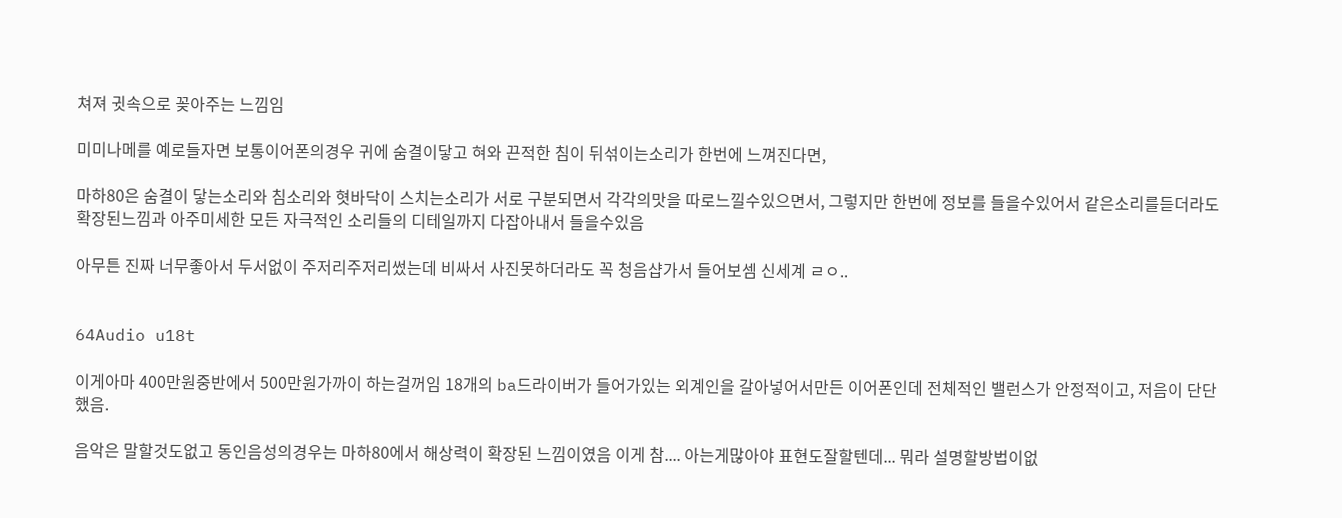쳐져 귓속으로 꽂아주는 느낌임

미미나메를 예로들자면 보통이어폰의경우 귀에 숨결이닿고 혀와 끈적한 침이 뒤섞이는소리가 한번에 느껴진다면,

마하80은 숨결이 닿는소리와 침소리와 혓바닥이 스치는소리가 서로 구분되면서 각각의맛을 따로느낄수있으면서, 그렇지만 한번에 정보를 들을수있어서 같은소리를듣더라도 확장된느낌과 아주미세한 모든 자극적인 소리들의 디테일까지 다잡아내서 들을수있음

아무튼 진짜 너무좋아서 두서없이 주저리주저리썼는데 비싸서 사진못하더라도 꼭 청음샵가서 들어보셈 신세계 ㄹㅇ..


64Audio u18t

이게아마 400만원중반에서 500만원가까이 하는걸꺼임 18개의 ba드라이버가 들어가있는 외계인을 갈아넣어서만든 이어폰인데 전체적인 밸런스가 안정적이고, 저음이 단단했음.

음악은 말할것도없고 동인음성의경우는 마하80에서 해상력이 확장된 느낌이였음 이게 참.... 아는게많아야 표현도잘할텐데... 뭐라 설명할방법이없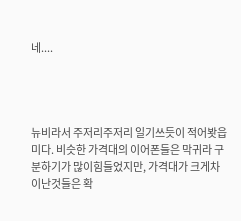네....




뉴비라서 주저리주저리 일기쓰듯이 적어봣읍미다. 비슷한 가격대의 이어폰들은 막귀라 구분하기가 많이힘들었지만, 가격대가 크게차이난것들은 확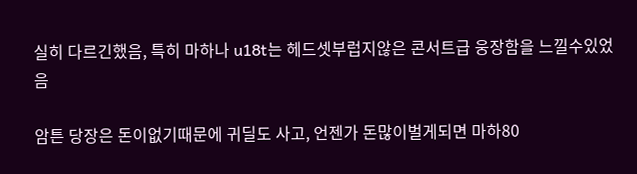실히 다르긴했음, 특히 마하나 u18t는 헤드셋부럽지않은 콘서트급 웅장함을 느낄수있었음

암튼 당장은 돈이없기때문에 귀딜도 사고, 언젠가 돈많이벌게되면 마하80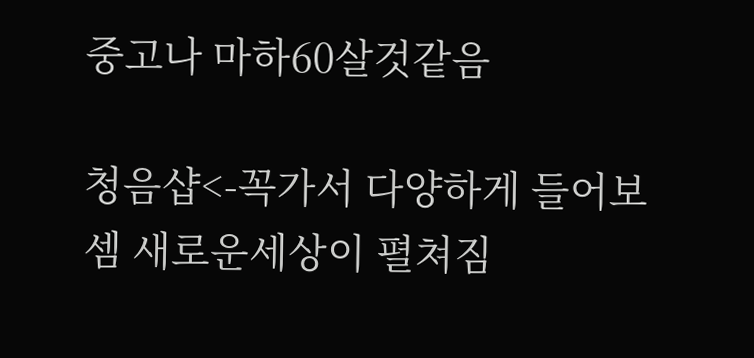중고나 마하60살것같음

청음샵<-꼭가서 다양하게 들어보셈 새로운세상이 펼쳐짐